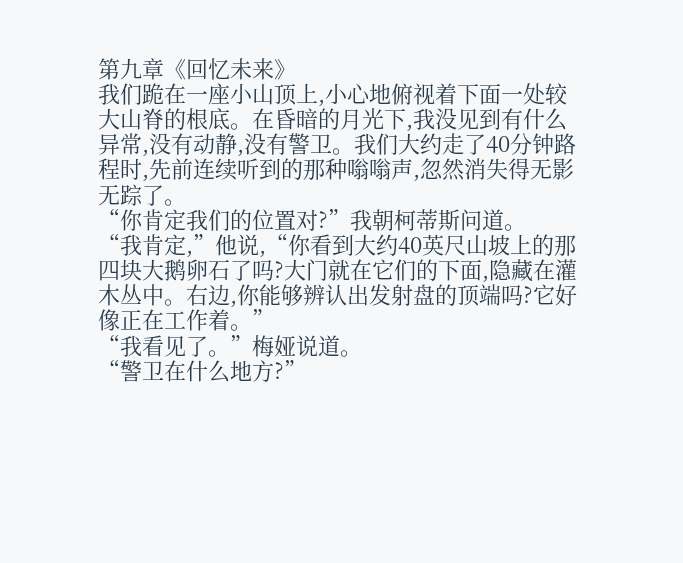第九章《回忆未来》
我们跪在一座小山顶上,小心地俯视着下面一处较大山脊的根底。在昏暗的月光下,我没见到有什么异常,没有动静,没有警卫。我们大约走了40分钟路程时,先前连续听到的那种嗡嗡声,忽然消失得无影无踪了。
“你肯定我们的位置对?”我朝柯蒂斯问道。
“我肯定,”他说,“你看到大约40英尺山坡上的那四块大鹅卵石了吗?大门就在它们的下面,隐藏在灌木丛中。右边,你能够辨认出发射盘的顶端吗?它好像正在工作着。”
“我看见了。”梅娅说道。
“警卫在什么地方?”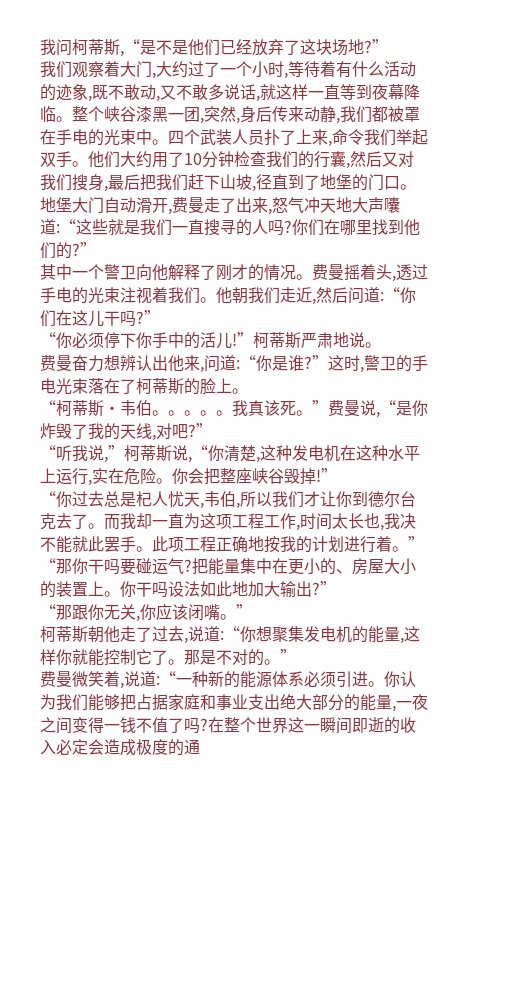我问柯蒂斯,“是不是他们已经放弃了这块场地?”
我们观察着大门,大约过了一个小时,等待着有什么活动的迹象,既不敢动,又不敢多说话,就这样一直等到夜幕降临。整个峡谷漆黑一团,突然,身后传来动静,我们都被罩在手电的光束中。四个武装人员扑了上来,命令我们举起双手。他们大约用了10分钟检查我们的行囊,然后又对我们搜身,最后把我们赶下山坡,径直到了地堡的门口。
地堡大门自动滑开,费曼走了出来,怒气冲天地大声囔道:“这些就是我们一直搜寻的人吗?你们在哪里找到他们的?”
其中一个警卫向他解释了刚才的情况。费曼摇着头,透过手电的光束注视着我们。他朝我们走近,然后问道:“你们在这儿干吗?”
“你必须停下你手中的活儿!”柯蒂斯严肃地说。
费曼奋力想辨认出他来,问道:“你是谁?”这时,警卫的手电光束落在了柯蒂斯的脸上。
“柯蒂斯·韦伯。。。。。我真该死。”费曼说,“是你炸毁了我的天线,对吧?”
“听我说,”柯蒂斯说,“你清楚,这种发电机在这种水平上运行,实在危险。你会把整座峡谷毁掉!”
“你过去总是杞人忧天,韦伯,所以我们才让你到德尔台克去了。而我却一直为这项工程工作,时间太长也,我决不能就此罢手。此项工程正确地按我的计划进行着。”
“那你干吗要碰运气?把能量集中在更小的、房屋大小的装置上。你干吗设法如此地加大输出?”
“那跟你无关,你应该闭嘴。”
柯蒂斯朝他走了过去,说道:“你想聚集发电机的能量,这样你就能控制它了。那是不对的。”
费曼微笑着,说道:“一种新的能源体系必须引进。你认为我们能够把占据家庭和事业支出绝大部分的能量,一夜之间变得一钱不值了吗?在整个世界这一瞬间即逝的收入必定会造成极度的通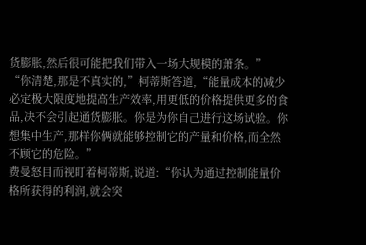货膨胀,然后很可能把我们带入一场大规模的萧条。”
“你清楚,那是不真实的,”柯蒂斯答道,“能量成本的减少必定极大限度地提高生产效率,用更低的价格提供更多的食品,决不会引起通货膨胀。你是为你自己进行这场试验。你想集中生产,那样你俩就能够控制它的产量和价格,而全然不顾它的危险。”
费曼怒目而视盯着柯蒂斯,说道:“你认为通过控制能量价格所获得的利润,就会突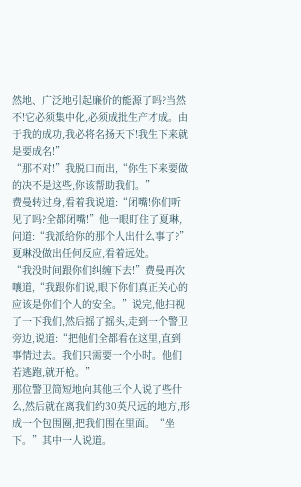然地、广泛地引起廉价的能源了吗?当然不!它必须集中化,必须成批生产才成。由于我的成功,我必将名扬天下!我生下来就是要成名!”
“那不对!”我脱口而出,“你生下来要做的决不是这些,你该帮助我们。”
费曼转过身,看着我说道:“闭嘴!你们听见了吗?全都闭嘴!”他一眼盯住了夏琳,问道:“我派给你的那个人出什么事了?”
夏琳没做出任何反应,看着远处。
“我没时间跟你们纠缠下去!”费曼再次嚷道,“我跟你们说,眼下你们真正关心的应该是你们个人的安全。”说完,他扫视了一下我们,然后摇了摇头,走到一个警卫旁边,说道:“把他们全都看在这里,直到事情过去。我们只需要一个小时。他们若逃跑,就开枪。”
那位警卫简短地向其他三个人说了些什么,然后就在离我们约30英尺远的地方,形成一个包围圈,把我们围在里面。“坐下。”其中一人说道。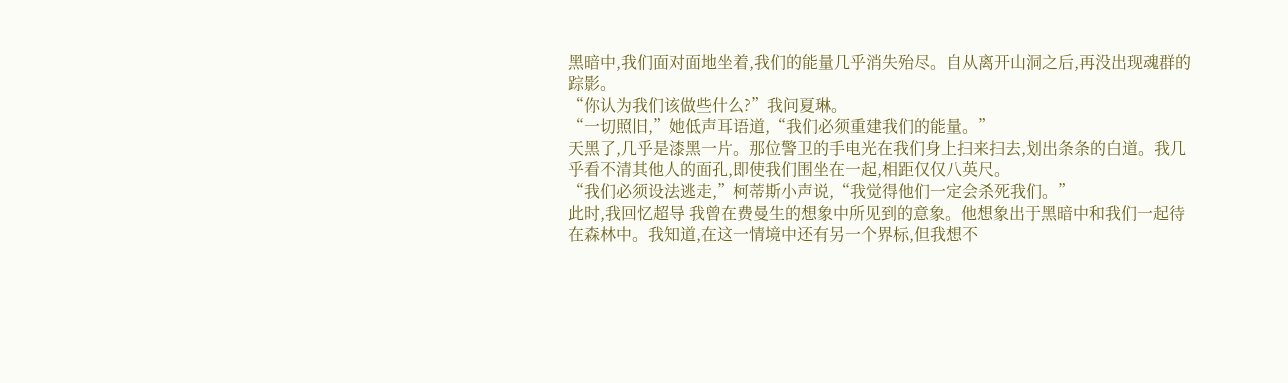黑暗中,我们面对面地坐着,我们的能量几乎消失殆尽。自从离开山洞之后,再没出现魂群的踪影。
“你认为我们该做些什么?”我问夏琳。
“一切照旧,”她低声耳语道,“我们必须重建我们的能量。”
天黑了,几乎是漆黑一片。那位警卫的手电光在我们身上扫来扫去,划出条条的白道。我几乎看不清其他人的面孔,即使我们围坐在一起,相距仅仅八英尺。
“我们必须设法逃走,”柯蒂斯小声说,“我觉得他们一定会杀死我们。”
此时,我回忆超导 我曾在费曼生的想象中所见到的意象。他想象出于黑暗中和我们一起待在森林中。我知道,在这一情境中还有另一个界标,但我想不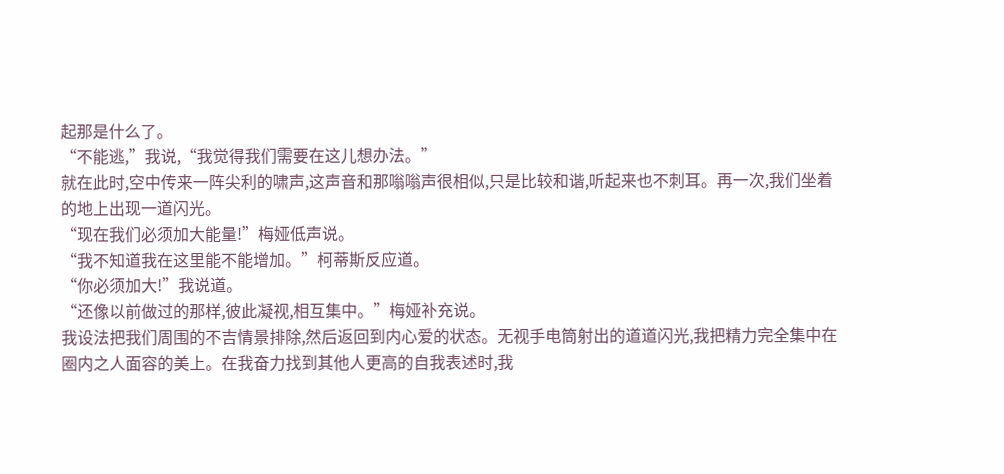起那是什么了。
“不能逃,”我说,“我觉得我们需要在这儿想办法。”
就在此时,空中传来一阵尖利的啸声,这声音和那嗡嗡声很相似,只是比较和谐,听起来也不刺耳。再一次,我们坐着的地上出现一道闪光。
“现在我们必须加大能量!”梅娅低声说。
“我不知道我在这里能不能增加。”柯蒂斯反应道。
“你必须加大!”我说道。
“还像以前做过的那样,彼此凝视,相互集中。”梅娅补充说。
我设法把我们周围的不吉情景排除,然后返回到内心爱的状态。无视手电筒射出的道道闪光,我把精力完全集中在圈内之人面容的美上。在我奋力找到其他人更高的自我表述时,我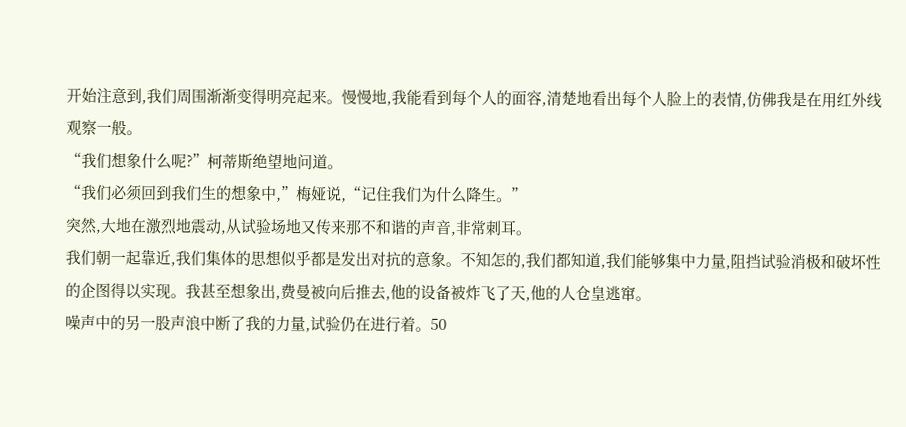开始注意到,我们周围渐渐变得明亮起来。慢慢地,我能看到每个人的面容,清楚地看出每个人脸上的表情,仿佛我是在用红外线观察一般。
“我们想象什么呢?”柯蒂斯绝望地问道。
“我们必须回到我们生的想象中,”梅娅说,“记住我们为什么降生。”
突然,大地在激烈地震动,从试验场地又传来那不和谐的声音,非常刺耳。
我们朝一起靠近,我们集体的思想似乎都是发出对抗的意象。不知怎的,我们都知道,我们能够集中力量,阻挡试验消极和破坏性的企图得以实现。我甚至想象出,费曼被向后推去,他的设备被炸飞了天,他的人仓皇逃窜。
噪声中的另一股声浪中断了我的力量,试验仍在进行着。50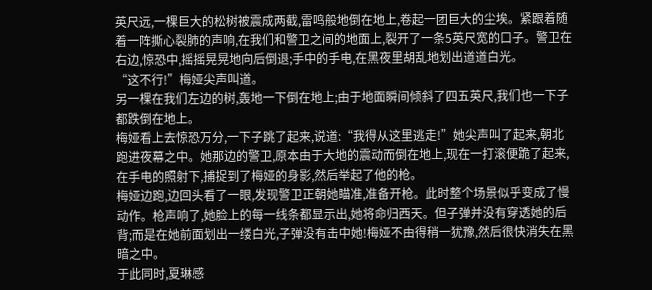英尺远,一棵巨大的松树被震成两截,雷鸣般地倒在地上,卷起一团巨大的尘埃。紧跟着随着一阵撕心裂肺的声响,在我们和警卫之间的地面上,裂开了一条5英尺宽的口子。警卫在右边,惊恐中,摇摇晃晃地向后倒退;手中的手电,在黑夜里胡乱地划出道道白光。
“这不行!”梅娅尖声叫道。
另一棵在我们左边的树,轰地一下倒在地上;由于地面瞬间倾斜了四五英尺,我们也一下子都跌倒在地上。
梅娅看上去惊恐万分,一下子跳了起来,说道:“我得从这里逃走!”她尖声叫了起来,朝北跑进夜幕之中。她那边的警卫,原本由于大地的震动而倒在地上,现在一打滚便跪了起来,在手电的照射下,捕捉到了梅娅的身影,然后举起了他的枪。
梅娅边跑,边回头看了一眼,发现警卫正朝她瞄准,准备开枪。此时整个场景似乎变成了慢动作。枪声响了,她脸上的每一线条都显示出,她将命归西天。但子弹并没有穿透她的后背;而是在她前面划出一缕白光,子弹没有击中她!梅娅不由得稍一犹豫,然后很快消失在黑暗之中。
于此同时,夏琳感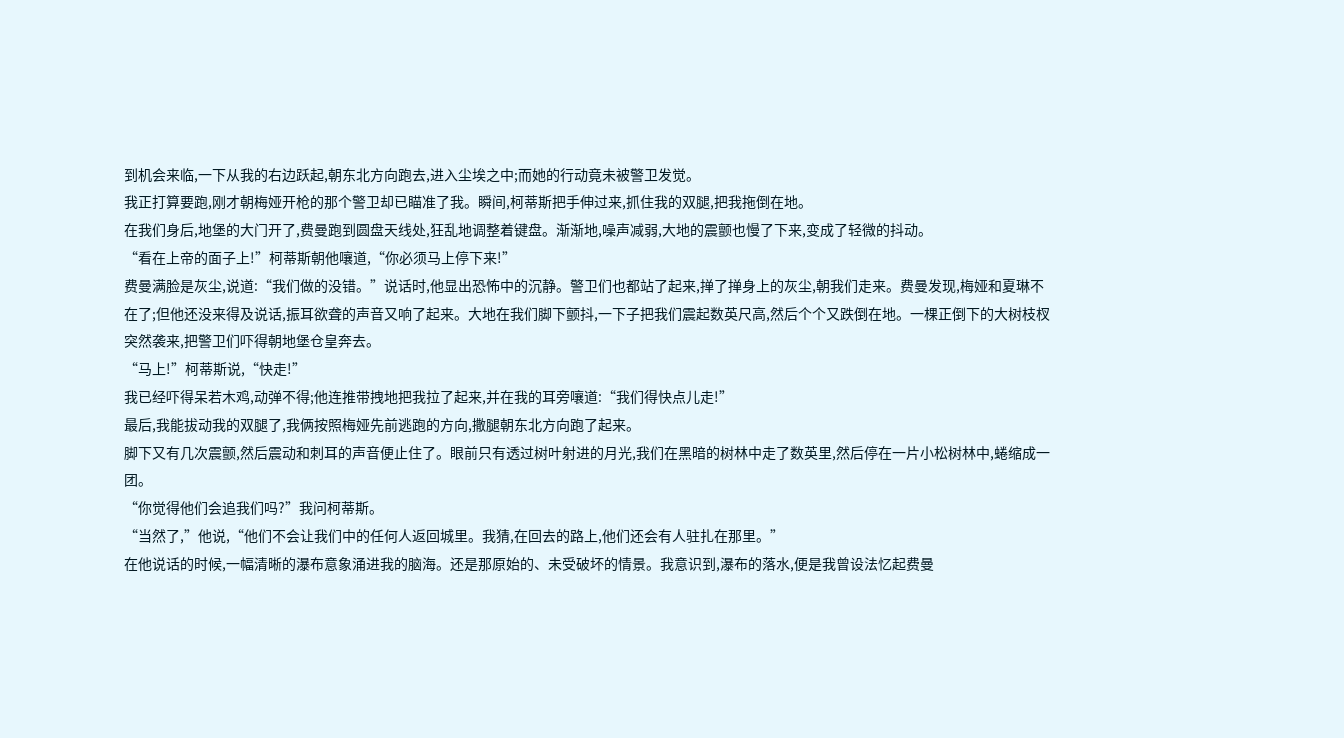到机会来临,一下从我的右边跃起,朝东北方向跑去,进入尘埃之中;而她的行动竟未被警卫发觉。
我正打算要跑,刚才朝梅娅开枪的那个警卫却已瞄准了我。瞬间,柯蒂斯把手伸过来,抓住我的双腿,把我拖倒在地。
在我们身后,地堡的大门开了,费曼跑到圆盘天线处,狂乱地调整着键盘。渐渐地,噪声减弱,大地的震颤也慢了下来,变成了轻微的抖动。
“看在上帝的面子上!”柯蒂斯朝他嚷道,“你必须马上停下来!”
费曼满脸是灰尘,说道:“我们做的没错。”说话时,他显出恐怖中的沉静。警卫们也都站了起来,掸了掸身上的灰尘,朝我们走来。费曼发现,梅娅和夏琳不在了;但他还没来得及说话,振耳欲聋的声音又响了起来。大地在我们脚下颤抖,一下子把我们震起数英尺高,然后个个又跌倒在地。一棵正倒下的大树枝杈突然袭来,把警卫们吓得朝地堡仓皇奔去。
“马上!”柯蒂斯说,“快走!”
我已经吓得呆若木鸡,动弹不得;他连推带拽地把我拉了起来,并在我的耳旁嚷道:“我们得快点儿走!”
最后,我能拔动我的双腿了,我俩按照梅娅先前逃跑的方向,撒腿朝东北方向跑了起来。
脚下又有几次震颤,然后震动和刺耳的声音便止住了。眼前只有透过树叶射进的月光,我们在黑暗的树林中走了数英里,然后停在一片小松树林中,蜷缩成一团。
“你觉得他们会追我们吗?”我问柯蒂斯。
“当然了,”他说,“他们不会让我们中的任何人返回城里。我猜,在回去的路上,他们还会有人驻扎在那里。”
在他说话的时候,一幅清晰的瀑布意象涌进我的脑海。还是那原始的、未受破坏的情景。我意识到,瀑布的落水,便是我曾设法忆起费曼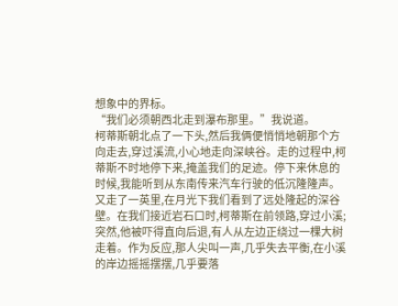想象中的界标。
“我们必须朝西北走到瀑布那里。”我说道。
柯蒂斯朝北点了一下头,然后我俩便悄悄地朝那个方向走去,穿过溪流,小心地走向深峡谷。走的过程中,柯蒂斯不时地停下来,掩盖我们的足迹。停下来休息的时候,我能听到从东南传来汽车行驶的低沉隆隆声。
又走了一英里,在月光下我们看到了远处隆起的深谷壁。在我们接近岩石口时,柯蒂斯在前领路,穿过小溪;突然,他被吓得直向后退,有人从左边正绕过一棵大树走着。作为反应,那人尖叫一声,几乎失去平衡,在小溪的岸边摇摇摆摆,几乎要落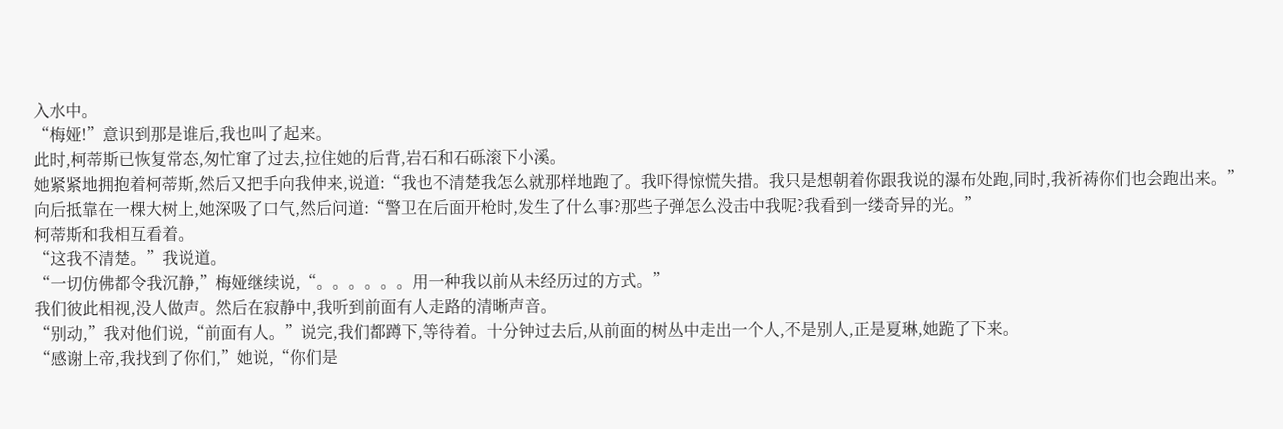入水中。
“梅娅!”意识到那是谁后,我也叫了起来。
此时,柯蒂斯已恢复常态,匆忙窜了过去,拉住她的后背,岩石和石砾滚下小溪。
她紧紧地拥抱着柯蒂斯,然后又把手向我伸来,说道:“我也不清楚我怎么就那样地跑了。我吓得惊慌失措。我只是想朝着你跟我说的瀑布处跑,同时,我祈祷你们也会跑出来。”
向后抵靠在一棵大树上,她深吸了口气,然后问道:“警卫在后面开枪时,发生了什么事?那些子弹怎么没击中我呢?我看到一缕奇异的光。”
柯蒂斯和我相互看着。
“这我不清楚。”我说道。
“一切仿佛都令我沉静,”梅娅继续说,“。。。。。。用一种我以前从未经历过的方式。”
我们彼此相视,没人做声。然后在寂静中,我听到前面有人走路的清晰声音。
“别动,”我对他们说,“前面有人。”说完,我们都蹲下,等待着。十分钟过去后,从前面的树丛中走出一个人,不是别人,正是夏琳,她跪了下来。
“感谢上帝,我找到了你们,”她说,“你们是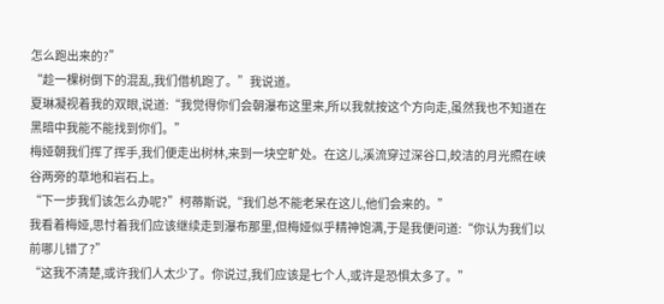怎么跑出来的?”
“趁一棵树倒下的混乱,我们借机跑了。”我说道。
夏琳凝视着我的双眼,说道:“我觉得你们会朝瀑布这里来,所以我就按这个方向走,虽然我也不知道在黑暗中我能不能找到你们。”
梅娅朝我们挥了挥手,我们便走出树林,来到一块空旷处。在这儿,溪流穿过深谷口,皎洁的月光照在峡谷两旁的草地和岩石上。
“下一步我们该怎么办呢?”柯蒂斯说,“我们总不能老呆在这儿,他们会来的。”
我看着梅娅,思忖着我们应该继续走到瀑布那里,但梅娅似乎精神饱满,于是我便问道:“你认为我们以前哪儿错了?”
“这我不清楚,或许我们人太少了。你说过,我们应该是七个人,或许是恐惧太多了。”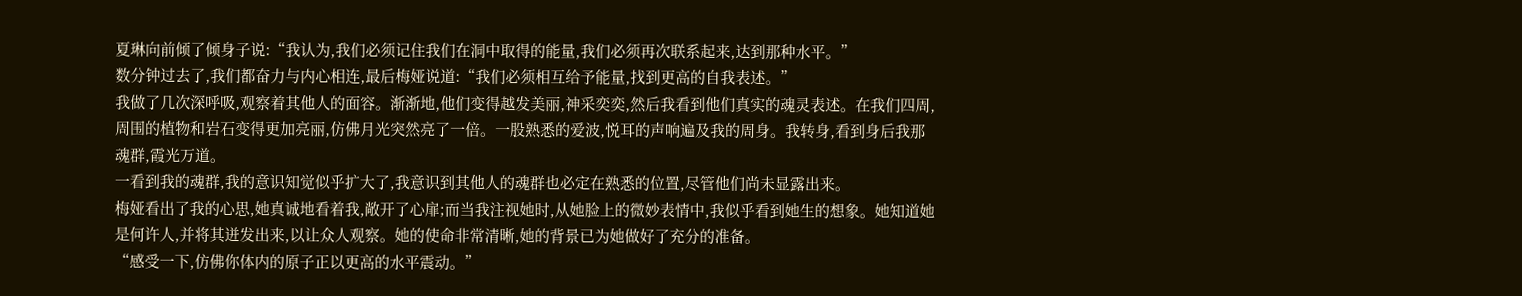夏琳向前倾了倾身子说:“我认为,我们必须记住我们在洞中取得的能量,我们必须再次联系起来,达到那种水平。”
数分钟过去了,我们都奋力与内心相连,最后梅娅说道:“我们必须相互给予能量,找到更高的自我表述。”
我做了几次深呼吸,观察着其他人的面容。渐渐地,他们变得越发美丽,神采奕奕,然后我看到他们真实的魂灵表述。在我们四周,周围的植物和岩石变得更加亮丽,仿佛月光突然亮了一倍。一股熟悉的爱波,悦耳的声响遍及我的周身。我转身,看到身后我那魂群,霞光万道。
一看到我的魂群,我的意识知觉似乎扩大了,我意识到其他人的魂群也必定在熟悉的位置,尽管他们尚未显露出来。
梅娅看出了我的心思,她真诚地看着我,敞开了心扉;而当我注视她时,从她脸上的微妙表情中,我似乎看到她生的想象。她知道她是何许人,并将其迸发出来,以让众人观察。她的使命非常清晰,她的背景已为她做好了充分的准备。
“感受一下,仿佛你体内的原子正以更高的水平震动。”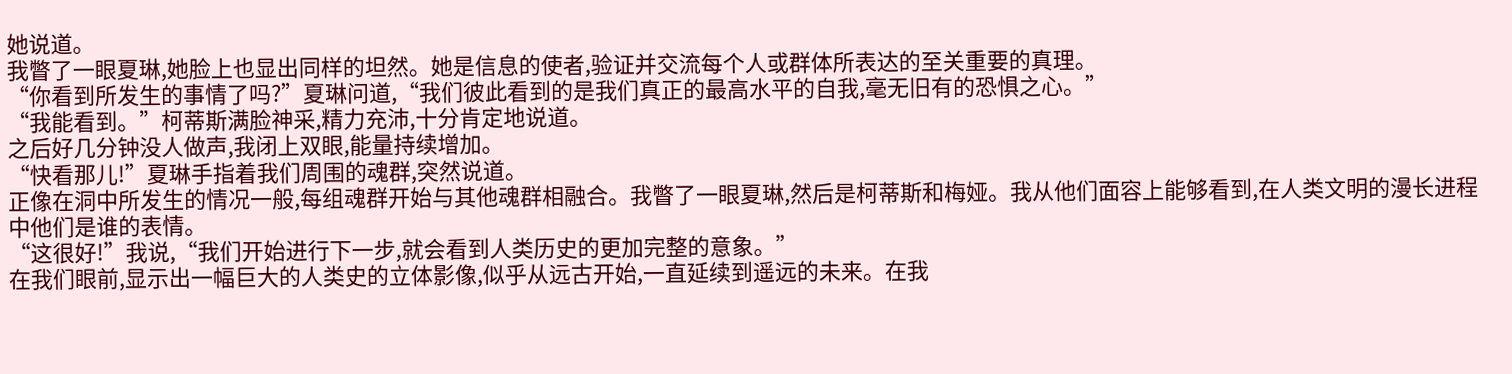她说道。
我瞥了一眼夏琳,她脸上也显出同样的坦然。她是信息的使者,验证并交流每个人或群体所表达的至关重要的真理。
“你看到所发生的事情了吗?”夏琳问道,“我们彼此看到的是我们真正的最高水平的自我,毫无旧有的恐惧之心。”
“我能看到。”柯蒂斯满脸神采,精力充沛,十分肯定地说道。
之后好几分钟没人做声,我闭上双眼,能量持续增加。
“快看那儿!”夏琳手指着我们周围的魂群,突然说道。
正像在洞中所发生的情况一般,每组魂群开始与其他魂群相融合。我瞥了一眼夏琳,然后是柯蒂斯和梅娅。我从他们面容上能够看到,在人类文明的漫长进程中他们是谁的表情。
“这很好!”我说,“我们开始进行下一步,就会看到人类历史的更加完整的意象。”
在我们眼前,显示出一幅巨大的人类史的立体影像,似乎从远古开始,一直延续到遥远的未来。在我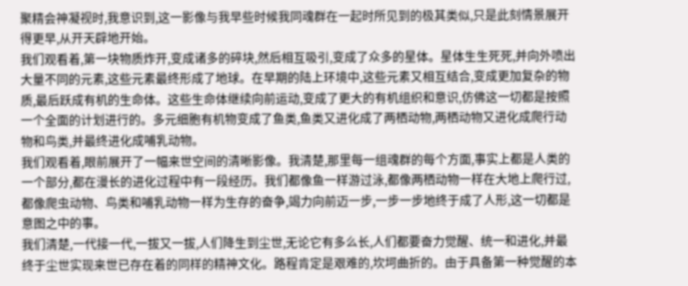聚精会神凝视时,我意识到,这一影像与我早些时候我同魂群在一起时所见到的极其类似,只是此刻情景展开得更早,从开天辟地开始。
我们观看着,第一块物质炸开,变成诸多的碎块,然后相互吸引,变成了众多的星体。星体生生死死,并向外喷出大量不同的元素,这些元素最终形成了地球。在早期的陆上环境中,这些元素又相互结合,变成更加复杂的物质,最后跃成有机的生命体。这些生命体继续向前运动,变成了更大的有机组织和意识,仿佛这一切都是按照一个全面的计划进行的。多元细胞有机物变成了鱼类,鱼类又进化成了两栖动物,两栖动物又进化成爬行动物和鸟类,并最终进化成哺乳动物。
我们观看着,眼前展开了一幅来世空间的清晰影像。我清楚,那里每一组魂群的每个方面,事实上都是人类的一个部分,都在漫长的进化过程中有一段经历。我们都像鱼一样游过泳,都像两栖动物一样在大地上爬行过,都像爬虫动物、鸟类和哺乳动物一样为生存的奋争,竭力向前迈一步,一步一步地终于成了人形,这一切都是意图之中的事。
我们清楚,一代接一代,一拔又一拔,人们降生到尘世,无论它有多么长,人们都要奋力觉醒、统一和进化,并最终于尘世实现来世已存在着的同样的精神文化。路程肯定是艰难的,坎坷曲折的。由于具备第一种觉醒的本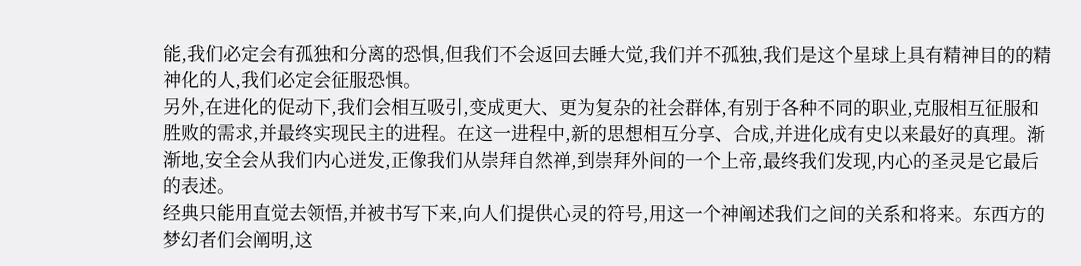能,我们必定会有孤独和分离的恐惧,但我们不会返回去睡大觉,我们并不孤独,我们是这个星球上具有精神目的的精神化的人,我们必定会征服恐惧。
另外,在进化的促动下,我们会相互吸引,变成更大、更为复杂的社会群体,有别于各种不同的职业,克服相互征服和胜败的需求,并最终实现民主的进程。在这一进程中,新的思想相互分享、合成,并进化成有史以来最好的真理。渐渐地,安全会从我们内心迸发,正像我们从崇拜自然禅,到崇拜外间的一个上帝,最终我们发现,内心的圣灵是它最后的表述。
经典只能用直觉去领悟,并被书写下来,向人们提供心灵的符号,用这一个神阐述我们之间的关系和将来。东西方的梦幻者们会阐明,这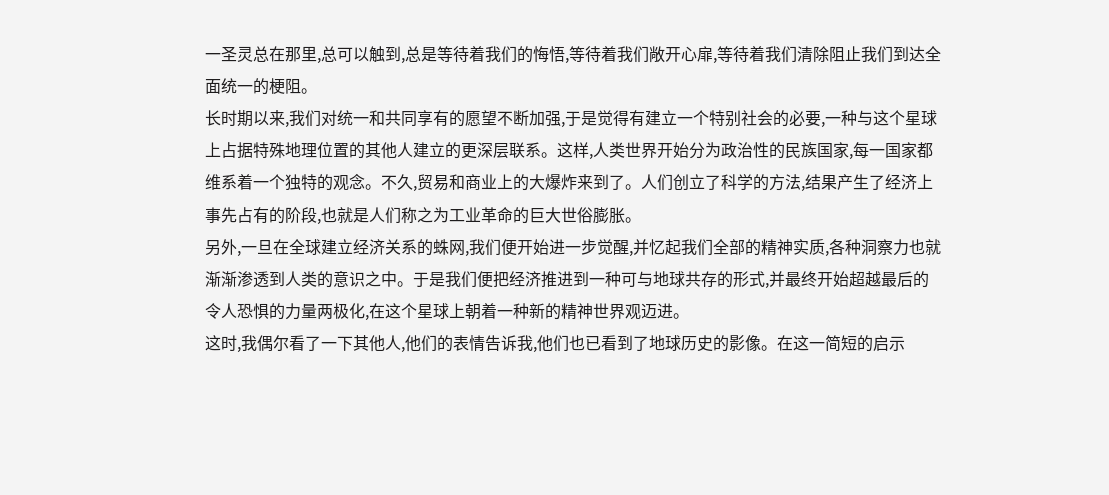一圣灵总在那里,总可以触到,总是等待着我们的悔悟,等待着我们敞开心扉,等待着我们清除阻止我们到达全面统一的梗阻。
长时期以来,我们对统一和共同享有的愿望不断加强,于是觉得有建立一个特别社会的必要,一种与这个星球上占据特殊地理位置的其他人建立的更深层联系。这样,人类世界开始分为政治性的民族国家,每一国家都维系着一个独特的观念。不久,贸易和商业上的大爆炸来到了。人们创立了科学的方法,结果产生了经济上事先占有的阶段,也就是人们称之为工业革命的巨大世俗膨胀。
另外,一旦在全球建立经济关系的蛛网,我们便开始进一步觉醒,并忆起我们全部的精神实质,各种洞察力也就渐渐渗透到人类的意识之中。于是我们便把经济推进到一种可与地球共存的形式,并最终开始超越最后的令人恐惧的力量两极化,在这个星球上朝着一种新的精神世界观迈进。
这时,我偶尔看了一下其他人,他们的表情告诉我,他们也已看到了地球历史的影像。在这一简短的启示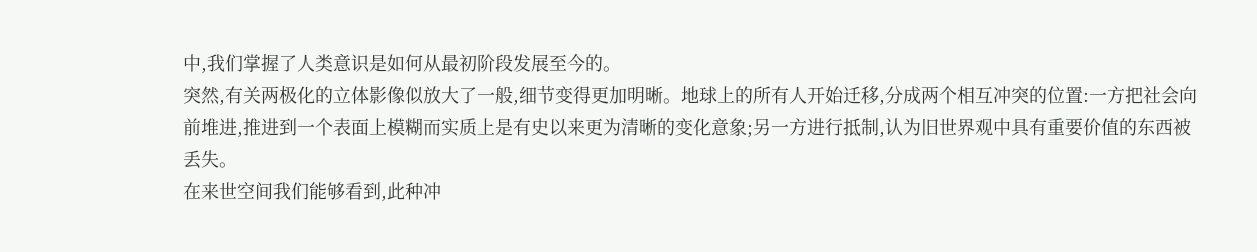中,我们掌握了人类意识是如何从最初阶段发展至今的。
突然,有关两极化的立体影像似放大了一般,细节变得更加明晰。地球上的所有人开始迁移,分成两个相互冲突的位置:一方把社会向前堆进,推进到一个表面上模糊而实质上是有史以来更为清晰的变化意象;另一方进行抵制,认为旧世界观中具有重要价值的东西被丢失。
在来世空间我们能够看到,此种冲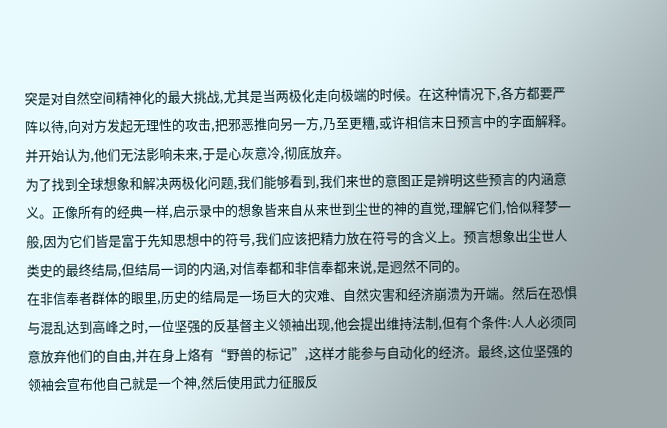突是对自然空间精神化的最大挑战,尤其是当两极化走向极端的时候。在这种情况下,各方都要严阵以待,向对方发起无理性的攻击,把邪恶推向另一方,乃至更糟,或许相信末日预言中的字面解释。并开始认为,他们无法影响未来,于是心灰意冷,彻底放弃。
为了找到全球想象和解决两极化问题,我们能够看到,我们来世的意图正是辨明这些预言的内涵意义。正像所有的经典一样,启示录中的想象皆来自从来世到尘世的神的直觉,理解它们,恰似释梦一般,因为它们皆是富于先知思想中的符号,我们应该把精力放在符号的含义上。预言想象出尘世人类史的最终结局,但结局一词的内涵,对信奉都和非信奉都来说,是迥然不同的。
在非信奉者群体的眼里,历史的结局是一场巨大的灾难、自然灾害和经济崩溃为开端。然后在恐惧与混乱达到高峰之时,一位坚强的反基督主义领袖出现,他会提出维持法制,但有个条件:人人必须同意放弃他们的自由,并在身上烙有“野兽的标记”,这样才能参与自动化的经济。最终,这位坚强的领袖会宣布他自己就是一个神,然后使用武力征服反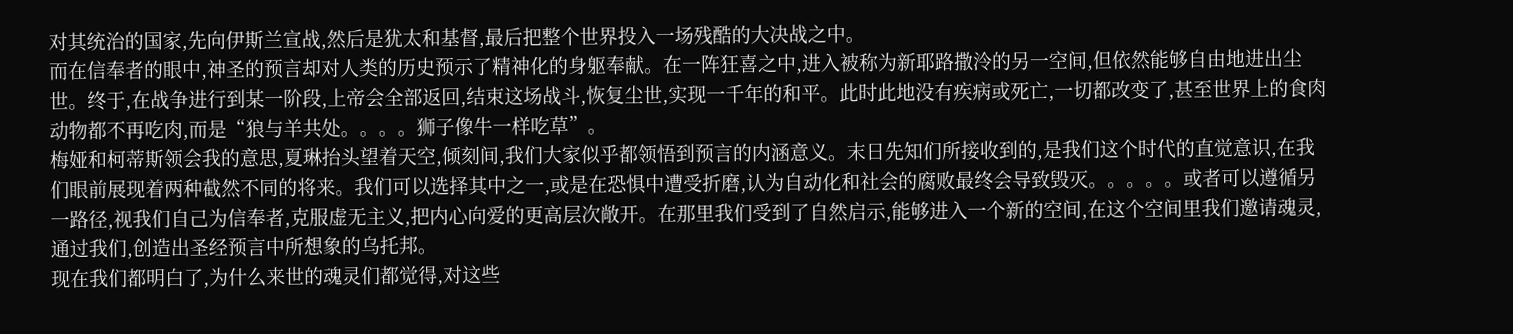对其统治的国家,先向伊斯兰宣战,然后是犹太和基督,最后把整个世界投入一场残酷的大决战之中。
而在信奉者的眼中,神圣的预言却对人类的历史预示了精神化的身躯奉献。在一阵狂喜之中,进入被称为新耶路撒泠的另一空间,但依然能够自由地进出尘世。终于,在战争进行到某一阶段,上帝会全部返回,结束这场战斗,恢复尘世,实现一千年的和平。此时此地没有疾病或死亡,一切都改变了,甚至世界上的食肉动物都不再吃肉,而是“狼与羊共处。。。。狮子像牛一样吃草”。
梅娅和柯蒂斯领会我的意思,夏琳抬头望着天空,倾刻间,我们大家似乎都领悟到预言的内涵意义。末日先知们所接收到的,是我们这个时代的直觉意识,在我们眼前展现着两种截然不同的将来。我们可以选择其中之一,或是在恐惧中遭受折磨,认为自动化和社会的腐败最终会导致毁灭。。。。。或者可以遵循另一路径,视我们自己为信奉者,克服虚无主义,把内心向爱的更高层次敞开。在那里我们受到了自然启示,能够进入一个新的空间,在这个空间里我们邀请魂灵,通过我们,创造出圣经预言中所想象的乌托邦。
现在我们都明白了,为什么来世的魂灵们都觉得,对这些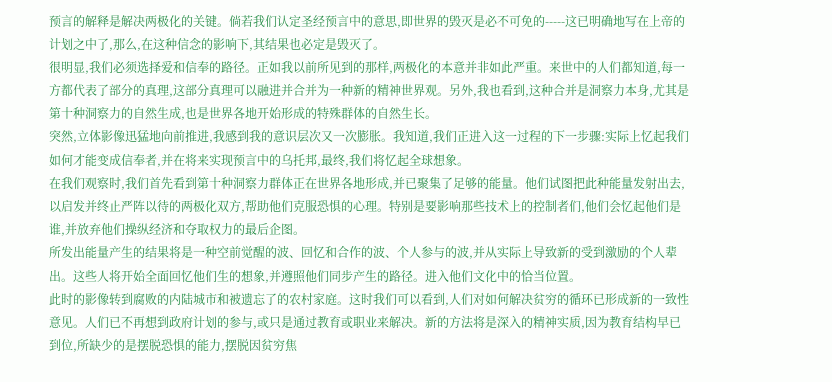预言的解释是解决两极化的关键。倘若我们认定圣经预言中的意思,即世界的毁灭是必不可免的-----这已明确地写在上帝的计划之中了,那么,在这种信念的影响下,其结果也必定是毁灭了。
很明显,我们必须选择爱和信奉的路径。正如我以前所见到的那样,两极化的本意并非如此严重。来世中的人们都知道,每一方都代表了部分的真理,这部分真理可以融进并合并为一种新的精神世界观。另外,我也看到,这种合并是洞察力本身,尤其是第十种洞察力的自然生成,也是世界各地开始形成的特殊群体的自然生长。
突然,立体影像迅猛地向前推进,我感到我的意识层次又一次膨胀。我知道,我们正进入这一过程的下一步骤:实际上忆起我们如何才能变成信奉者,并在将来实现预言中的乌托邦,最终,我们将忆起全球想象。
在我们观察时,我们首先看到第十种洞察力群体正在世界各地形成,并已聚集了足够的能量。他们试图把此种能量发射出去,以启发并终止严阵以待的两极化双方,帮助他们克服恐惧的心理。特别是要影响那些技术上的控制者们,他们会忆起他们是谁,并放弃他们操纵经济和夺取权力的最后企图。
所发出能量产生的结果将是一种空前觉醒的波、回忆和合作的波、个人参与的波,并从实际上导致新的受到激励的个人辈出。这些人将开始全面回忆他们生的想象,并遵照他们同步产生的路径。进入他们文化中的恰当位置。
此时的影像转到腐败的内陆城市和被遗忘了的农村家庭。这时我们可以看到,人们对如何解决贫穷的循环已形成新的一致性意见。人们已不再想到政府计划的参与,或只是通过教育或职业来解决。新的方法将是深入的精神实质,因为教育结构早已到位,所缺少的是摆脱恐惧的能力,摆脱因贫穷焦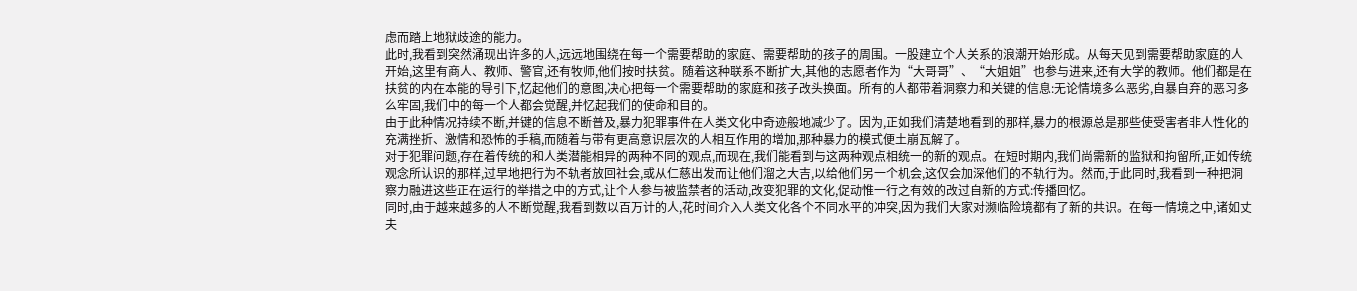虑而踏上地狱歧途的能力。
此时,我看到突然涌现出许多的人,远远地围绕在每一个需要帮助的家庭、需要帮助的孩子的周围。一股建立个人关系的浪潮开始形成。从每天见到需要帮助家庭的人开始,这里有商人、教师、警官,还有牧师,他们按时扶贫。随着这种联系不断扩大,其他的志愿者作为“大哥哥”、“大姐姐”也参与进来,还有大学的教师。他们都是在扶贫的内在本能的导引下,忆起他们的意图,决心把每一个需要帮助的家庭和孩子改头换面。所有的人都带着洞察力和关键的信息:无论情境多么恶劣,自暴自弃的恶习多么牢固,我们中的每一个人都会觉醒,并忆起我们的使命和目的。
由于此种情况持续不断,并键的信息不断普及,暴力犯罪事件在人类文化中奇迹般地减少了。因为,正如我们清楚地看到的那样,暴力的根源总是那些使受害者非人性化的充满挫折、激情和恐怖的手稿,而随着与带有更高意识层次的人相互作用的增加,那种暴力的模式便土崩瓦解了。
对于犯罪问题,存在着传统的和人类潜能相异的两种不同的观点,而现在,我们能看到与这两种观点相统一的新的观点。在短时期内,我们尚需新的监狱和拘留所,正如传统观念所认识的那样,过早地把行为不轨者放回社会,或从仁慈出发而让他们溜之大吉,以给他们另一个机会,这仅会加深他们的不轨行为。然而,于此同时,我看到一种把洞察力融进这些正在运行的举措之中的方式,让个人参与被监禁者的活动,改变犯罪的文化,促动惟一行之有效的改过自新的方式:传播回忆。
同时,由于越来越多的人不断觉醒,我看到数以百万计的人,花时间介入人类文化各个不同水平的冲突,因为我们大家对濒临险境都有了新的共识。在每一情境之中,诸如丈夫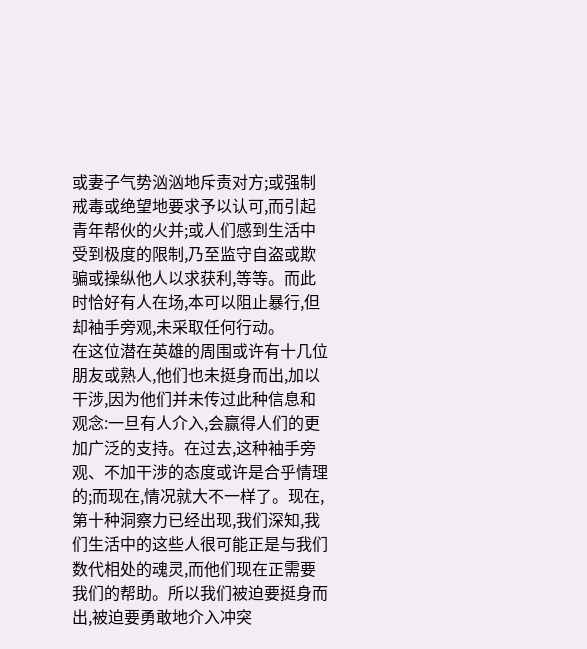或妻子气势汹汹地斥责对方;或强制戒毒或绝望地要求予以认可,而引起青年帮伙的火并;或人们感到生活中受到极度的限制,乃至监守自盗或欺骗或操纵他人以求获利,等等。而此时恰好有人在场,本可以阻止暴行,但却袖手旁观,未采取任何行动。
在这位潜在英雄的周围或许有十几位朋友或熟人,他们也未挺身而出,加以干涉,因为他们并未传过此种信息和观念:一旦有人介入,会赢得人们的更加广泛的支持。在过去,这种袖手旁观、不加干涉的态度或许是合乎情理的;而现在,情况就大不一样了。现在,第十种洞察力已经出现,我们深知,我们生活中的这些人很可能正是与我们数代相处的魂灵,而他们现在正需要我们的帮助。所以我们被迫要挺身而出,被迫要勇敢地介入冲突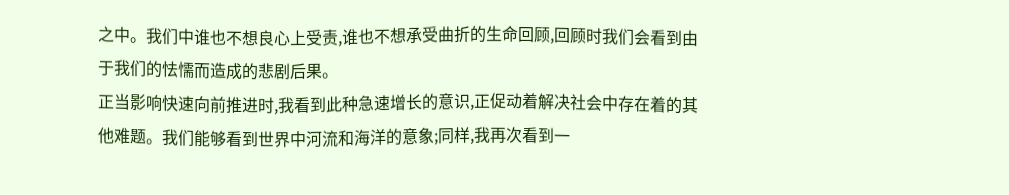之中。我们中谁也不想良心上受责,谁也不想承受曲折的生命回顾,回顾时我们会看到由于我们的怯懦而造成的悲剧后果。
正当影响快速向前推进时,我看到此种急速增长的意识,正促动着解决社会中存在着的其他难题。我们能够看到世界中河流和海洋的意象;同样,我再次看到一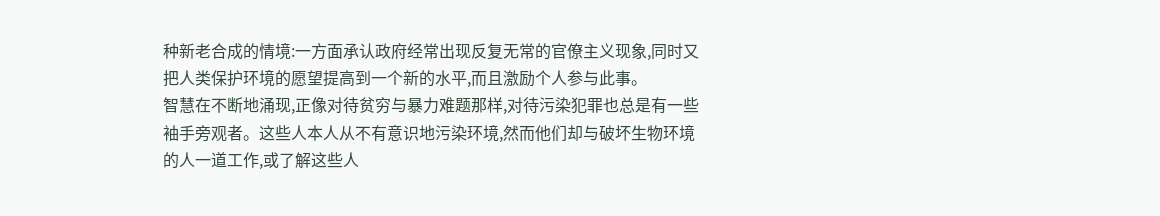种新老合成的情境:一方面承认政府经常出现反复无常的官僚主义现象,同时又把人类保护环境的愿望提高到一个新的水平,而且激励个人参与此事。
智慧在不断地涌现,正像对待贫穷与暴力难题那样,对待污染犯罪也总是有一些袖手旁观者。这些人本人从不有意识地污染环境,然而他们却与破坏生物环境的人一道工作,或了解这些人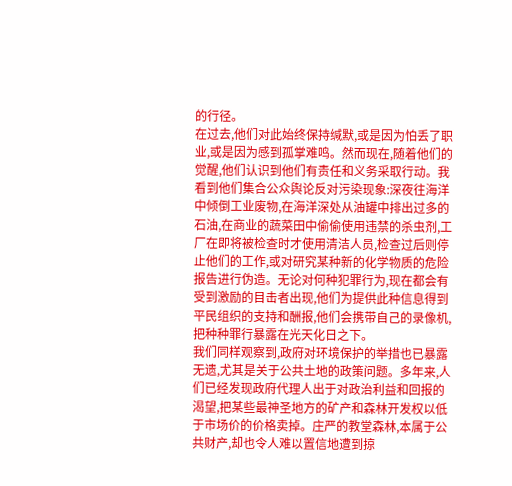的行径。
在过去,他们对此始终保持缄默,或是因为怕丢了职业,或是因为感到孤掌难鸣。然而现在,随着他们的觉醒,他们认识到他们有责任和义务采取行动。我看到他们集合公众舆论反对污染现象:深夜往海洋中倾倒工业废物,在海洋深处从油罐中排出过多的石油,在商业的蔬菜田中偷偷使用违禁的杀虫剂,工厂在即将被检查时才使用清洁人员,检查过后则停止他们的工作,或对研究某种新的化学物质的危险报告进行伪造。无论对何种犯罪行为,现在都会有受到激励的目击者出现,他们为提供此种信息得到平民组织的支持和酬报,他们会携带自己的录像机,把种种罪行暴露在光天化日之下。
我们同样观察到,政府对环境保护的举措也已暴露无遗,尤其是关于公共土地的政策问题。多年来,人们已经发现政府代理人出于对政治利益和回报的渴望,把某些最神圣地方的矿产和森林开发权以低于市场价的价格卖掉。庄严的教堂森林,本属于公共财产,却也令人难以置信地遭到掠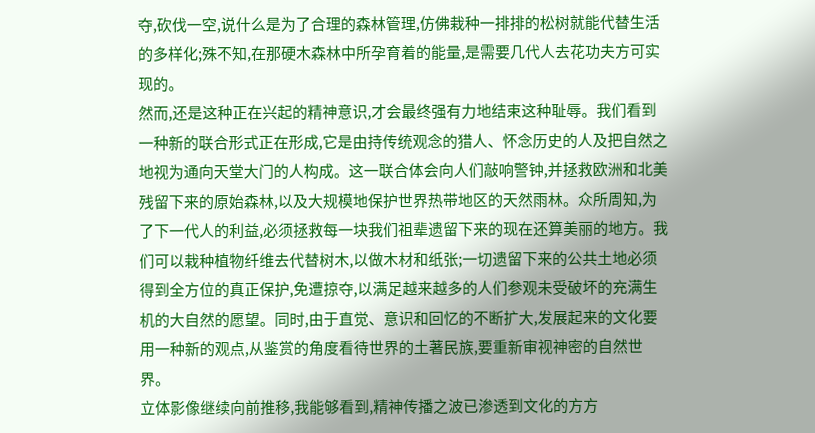夺,砍伐一空,说什么是为了合理的森林管理,仿佛栽种一排排的松树就能代替生活的多样化;殊不知,在那硬木森林中所孕育着的能量,是需要几代人去花功夫方可实现的。
然而,还是这种正在兴起的精神意识,才会最终强有力地结束这种耻辱。我们看到一种新的联合形式正在形成,它是由持传统观念的猎人、怀念历史的人及把自然之地视为通向天堂大门的人构成。这一联合体会向人们敲响警钟,并拯救欧洲和北美残留下来的原始森林,以及大规模地保护世界热带地区的天然雨林。众所周知,为了下一代人的利益,必须拯救每一块我们祖辈遗留下来的现在还算美丽的地方。我们可以栽种植物纤维去代替树木,以做木材和纸张;一切遗留下来的公共土地必须得到全方位的真正保护,免遭掠夺,以满足越来越多的人们参观未受破坏的充满生机的大自然的愿望。同时,由于直觉、意识和回忆的不断扩大,发展起来的文化要用一种新的观点,从鉴赏的角度看待世界的土著民族,要重新审视神密的自然世界。
立体影像继续向前推移,我能够看到,精神传播之波已渗透到文化的方方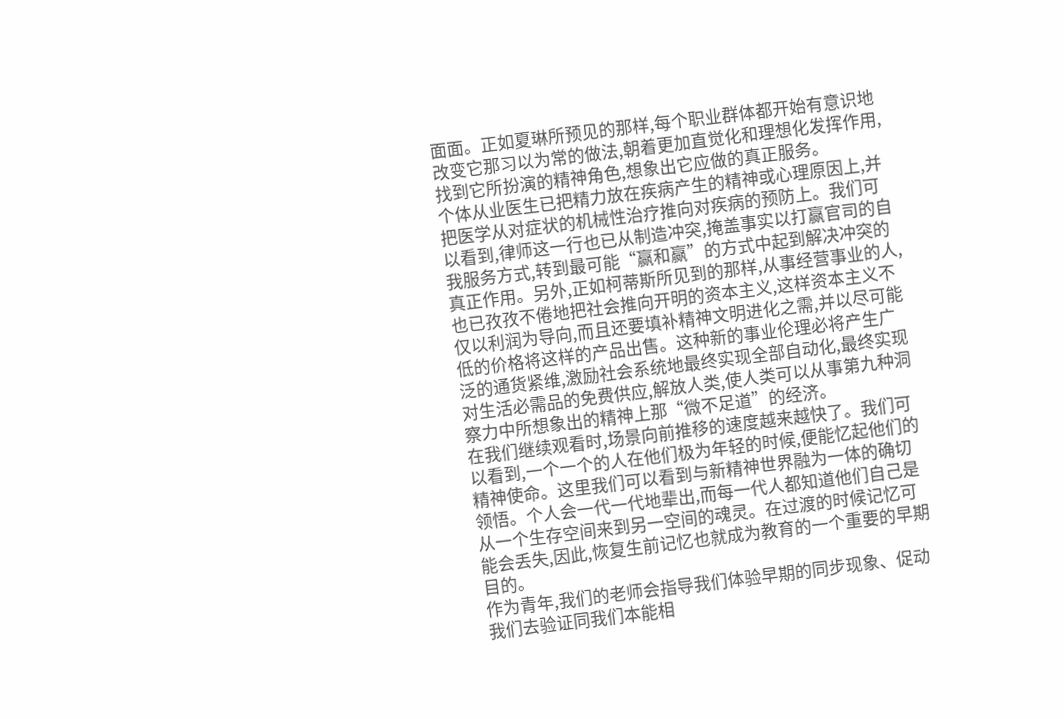面面。正如夏琳所预见的那样,每个职业群体都开始有意识地改变它那习以为常的做法,朝着更加直觉化和理想化发挥作用,找到它所扮演的精神角色,想象出它应做的真正服务。
个体从业医生已把精力放在疾病产生的精神或心理原因上,并把医学从对症状的机械性治疗推向对疾病的预防上。我们可以看到,律师这一行也已从制造冲突,掩盖事实以打赢官司的自我服务方式,转到最可能“赢和赢”的方式中起到解决冲突的真正作用。另外,正如柯蒂斯所见到的那样,从事经营事业的人,也已孜孜不倦地把社会推向开明的资本主义,这样资本主义不仅以利润为导向,而且还要填补精神文明进化之需,并以尽可能低的价格将这样的产品出售。这种新的事业伦理必将产生广泛的通货紧维,激励社会系统地最终实现全部自动化,最终实现对生活必需品的免费供应,解放人类,使人类可以从事第九种洞察力中所想象出的精神上那“微不足道”的经济。
在我们继续观看时,场景向前推移的速度越来越快了。我们可以看到,一个一个的人在他们极为年轻的时候,便能忆起他们的精神使命。这里我们可以看到与新精神世界融为一体的确切领悟。个人会一代一代地辈出,而每一代人都知道他们自己是从一个生存空间来到另一空间的魂灵。在过渡的时候记忆可能会丢失,因此,恢复生前记忆也就成为教育的一个重要的早期目的。
作为青年,我们的老师会指导我们体验早期的同步现象、促动我们去验证同我们本能相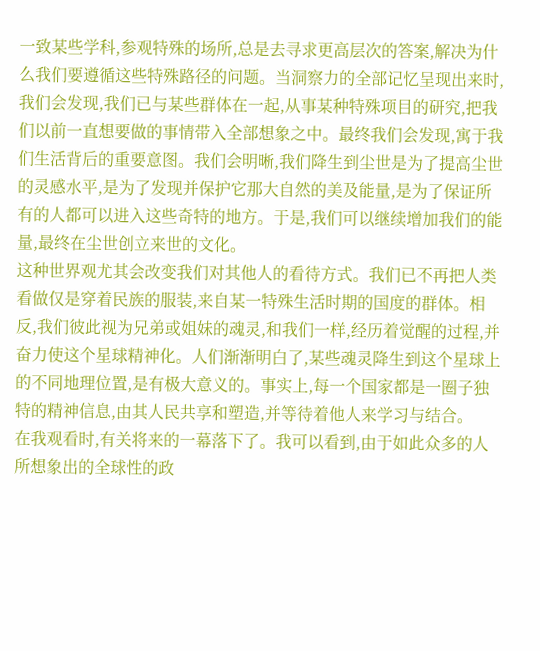一致某些学科,参观特殊的场所,总是去寻求更高层次的答案,解决为什么我们要遵循这些特殊路径的问题。当洞察力的全部记忆呈现出来时,我们会发现,我们已与某些群体在一起,从事某种特殊项目的研究,把我们以前一直想要做的事情带入全部想象之中。最终我们会发现,寓于我们生活背后的重要意图。我们会明晰,我们降生到尘世是为了提高尘世的灵感水平,是为了发现并保护它那大自然的美及能量,是为了保证所有的人都可以进入这些奇特的地方。于是,我们可以继续增加我们的能量,最终在尘世创立来世的文化。
这种世界观尤其会改变我们对其他人的看待方式。我们已不再把人类看做仅是穿着民族的服装,来自某一特殊生活时期的国度的群体。相反,我们彼此视为兄弟或姐妹的魂灵,和我们一样,经历着觉醒的过程,并奋力使这个星球精神化。人们渐渐明白了,某些魂灵降生到这个星球上的不同地理位置,是有极大意义的。事实上,每一个国家都是一圈子独特的精神信息,由其人民共享和塑造,并等待着他人来学习与结合。
在我观看时,有关将来的一幕落下了。我可以看到,由于如此众多的人所想象出的全球性的政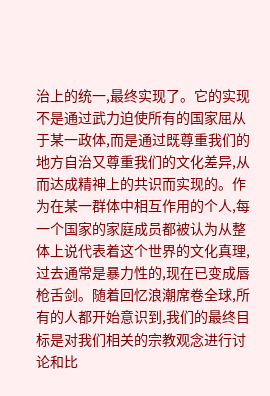治上的统一,最终实现了。它的实现不是通过武力迫使所有的国家屈从于某一政体,而是通过既尊重我们的地方自治又尊重我们的文化差异,从而达成精神上的共识而实现的。作为在某一群体中相互作用的个人,每一个国家的家庭成员都被认为从整体上说代表着这个世界的文化真理,过去通常是暴力性的,现在已变成唇枪舌剑。随着回忆浪潮席卷全球,所有的人都开始意识到,我们的最终目标是对我们相关的宗教观念进行讨论和比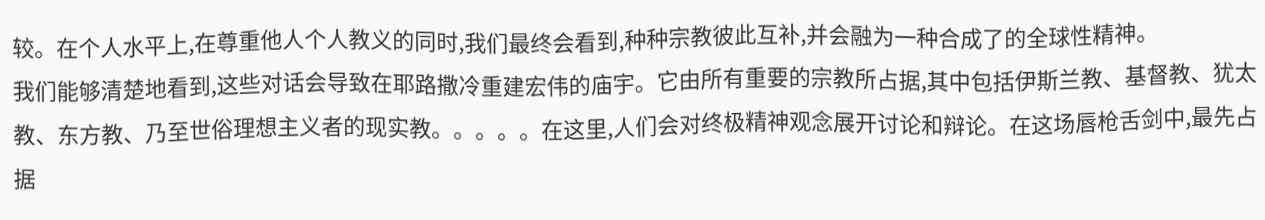较。在个人水平上,在尊重他人个人教义的同时,我们最终会看到,种种宗教彼此互补,并会融为一种合成了的全球性精神。
我们能够清楚地看到,这些对话会导致在耶路撒冷重建宏伟的庙宇。它由所有重要的宗教所占据,其中包括伊斯兰教、基督教、犹太教、东方教、乃至世俗理想主义者的现实教。。。。。在这里,人们会对终极精神观念展开讨论和辩论。在这场唇枪舌剑中,最先占据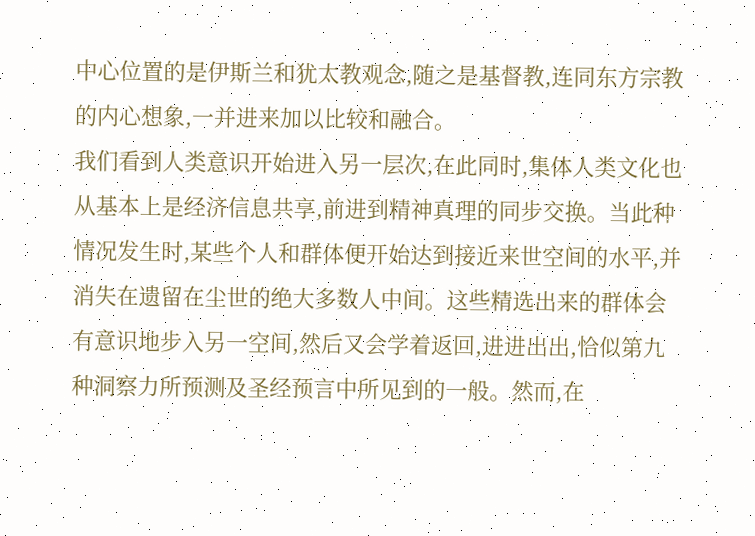中心位置的是伊斯兰和犹太教观念,随之是基督教,连同东方宗教的内心想象,一并进来加以比较和融合。
我们看到人类意识开始进入另一层次,在此同时,集体人类文化也从基本上是经济信息共享,前进到精神真理的同步交换。当此种情况发生时,某些个人和群体便开始达到接近来世空间的水平,并消失在遗留在尘世的绝大多数人中间。这些精选出来的群体会有意识地步入另一空间,然后又会学着返回,进进出出,恰似第九种洞察力所预测及圣经预言中所见到的一般。然而,在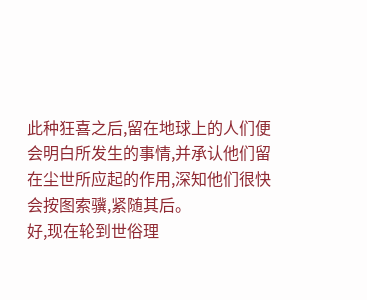此种狂喜之后,留在地球上的人们便会明白所发生的事情,并承认他们留在尘世所应起的作用,深知他们很快会按图索骥,紧随其后。
好,现在轮到世俗理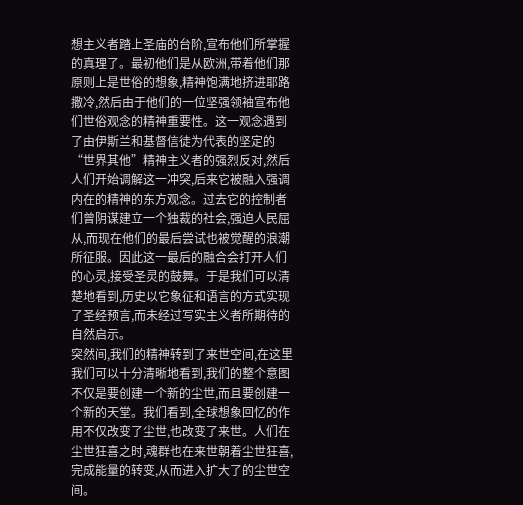想主义者踏上圣庙的台阶,宣布他们所掌握的真理了。最初他们是从欧洲,带着他们那原则上是世俗的想象,精神饱满地挤进耶路撒冷,然后由于他们的一位坚强领袖宣布他们世俗观念的精神重要性。这一观念遇到了由伊斯兰和基督信徒为代表的坚定的“世界其他”精神主义者的强烈反对,然后人们开始调解这一冲突,后来它被融入强调内在的精神的东方观念。过去它的控制者们曾阴谋建立一个独裁的社会,强迫人民屈从,而现在他们的最后尝试也被觉醒的浪潮所征服。因此这一最后的融合会打开人们的心灵,接受圣灵的鼓舞。于是我们可以清楚地看到,历史以它象征和语言的方式实现了圣经预言,而未经过写实主义者所期待的自然启示。
突然间,我们的精神转到了来世空间,在这里我们可以十分清晰地看到,我们的整个意图不仅是要创建一个新的尘世,而且要创建一个新的天堂。我们看到,全球想象回忆的作用不仅改变了尘世,也改变了来世。人们在尘世狂喜之时,魂群也在来世朝着尘世狂喜,完成能量的转变,从而进入扩大了的尘世空间。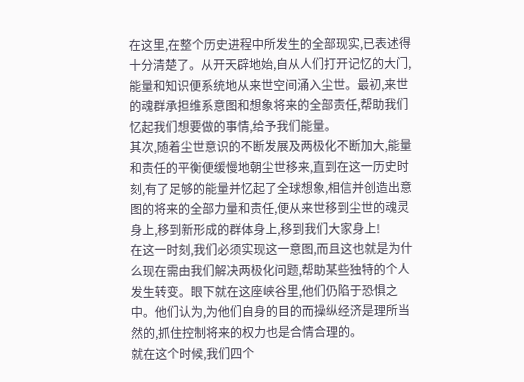在这里,在整个历史进程中所发生的全部现实,已表述得十分清楚了。从开天辟地始,自从人们打开记忆的大门,能量和知识便系统地从来世空间涌入尘世。最初,来世的魂群承担维系意图和想象将来的全部责任,帮助我们忆起我们想要做的事情,给予我们能量。
其次,随着尘世意识的不断发展及两极化不断加大,能量和责任的平衡便缓慢地朝尘世移来,直到在这一历史时刻,有了足够的能量并忆起了全球想象,相信并创造出意图的将来的全部力量和责任,便从来世移到尘世的魂灵身上,移到新形成的群体身上,移到我们大家身上!
在这一时刻,我们必须实现这一意图,而且这也就是为什么现在需由我们解决两极化问题,帮助某些独特的个人发生转变。眼下就在这座峡谷里,他们仍陷于恐惧之中。他们认为,为他们自身的目的而操纵经济是理所当然的,抓住控制将来的权力也是合情合理的。
就在这个时候,我们四个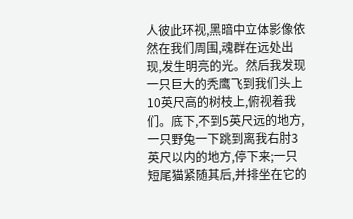人彼此环视,黑暗中立体影像依然在我们周围,魂群在远处出现,发生明亮的光。然后我发现一只巨大的秃鹰飞到我们头上10英尺高的树枝上,俯视着我们。底下,不到5英尺远的地方,一只野兔一下跳到离我右肘3英尺以内的地方,停下来;一只短尾猫紧随其后,并排坐在它的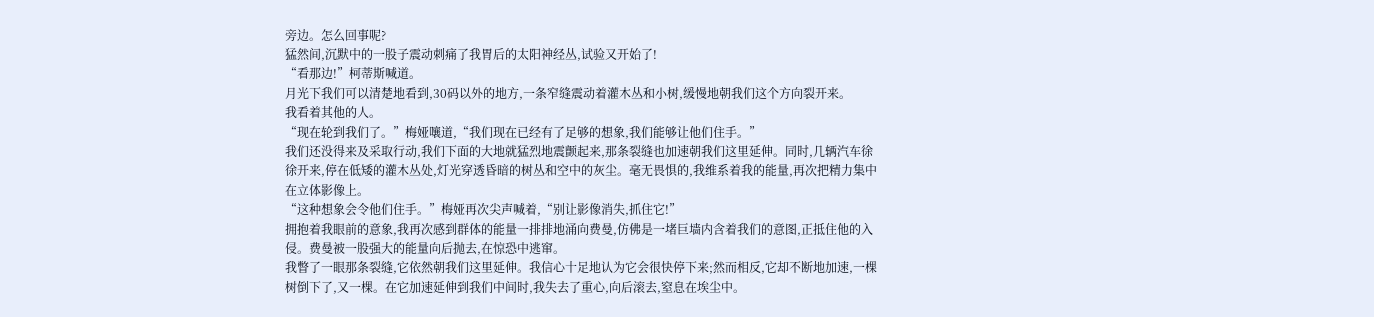旁边。怎么回事呢?
猛然间,沉默中的一股子震动刺痛了我胃后的太阳神经丛,试验又开始了!
“看那边!”柯蒂斯喊道。
月光下我们可以清楚地看到,30码以外的地方,一条窄缝震动着灌木丛和小树,缓慢地朝我们这个方向裂开来。
我看着其他的人。
“现在轮到我们了。”梅娅嚷道,“我们现在已经有了足够的想象,我们能够让他们住手。”
我们还没得来及采取行动,我们下面的大地就猛烈地震颤起来,那条裂缝也加速朝我们这里延伸。同时,几辆汽车徐徐开来,停在低矮的灌木丛处,灯光穿透昏暗的树丛和空中的灰尘。毫无畏惧的,我维系着我的能量,再次把精力集中在立体影像上。
“这种想象会令他们住手。”梅娅再次尖声喊着,“别让影像消失,抓住它!”
拥抱着我眼前的意象,我再次感到群体的能量一排排地涌向费曼,仿佛是一堵巨墙内含着我们的意图,正抵住他的入侵。费曼被一股强大的能量向后抛去,在惊恐中逃窜。
我瞥了一眼那条裂缝,它依然朝我们这里延伸。我信心十足地认为它会很快停下来;然而相反,它却不断地加速,一棵树倒下了,又一棵。在它加速延伸到我们中间时,我失去了重心,向后滚去,窒息在埃尘中。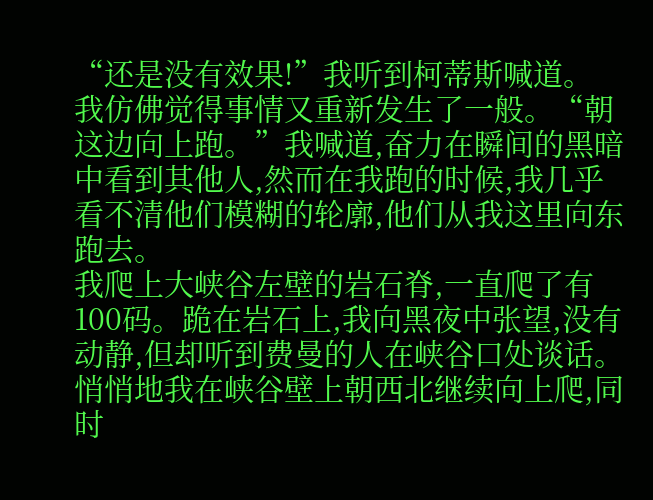“还是没有效果!”我听到柯蒂斯喊道。
我仿佛觉得事情又重新发生了一般。“朝这边向上跑。”我喊道,奋力在瞬间的黑暗中看到其他人,然而在我跑的时候,我几乎看不清他们模糊的轮廓,他们从我这里向东跑去。
我爬上大峡谷左壁的岩石脊,一直爬了有100码。跪在岩石上,我向黑夜中张望,没有动静,但却听到费曼的人在峡谷口处谈话。悄悄地我在峡谷壁上朝西北继续向上爬,同时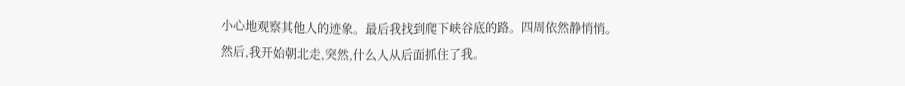小心地观察其他人的迹象。最后我找到爬下峡谷底的路。四周依然静悄悄。
然后,我开始朝北走,突然,什么人从后面抓住了我。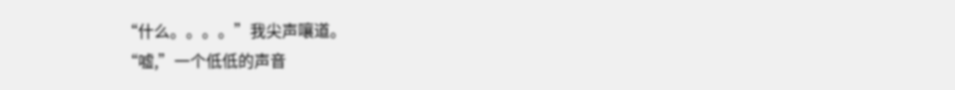“什么。。。。”我尖声嚷道。
“嘘,”一个低低的声音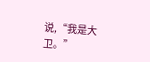说,“我是大卫。”